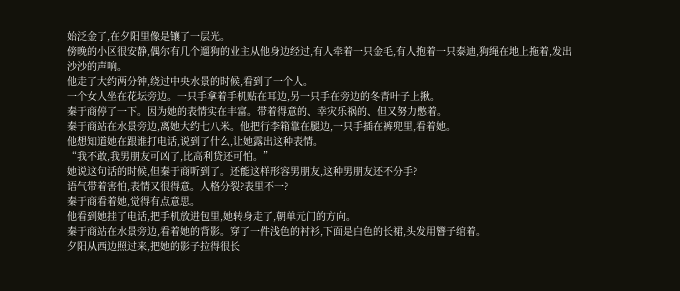始泛金了,在夕阳里像是镶了一层光。
傍晚的小区很安静,偶尔有几个遛狗的业主从他身边经过,有人牵着一只金毛,有人抱着一只泰迪,狗绳在地上拖着,发出沙沙的声响。
他走了大约两分钟,绕过中央水景的时候,看到了一个人。
一个女人坐在花坛旁边。一只手拿着手机贴在耳边,另一只手在旁边的冬青叶子上揪。
秦于商停了一下。因为她的表情实在丰富。带着得意的、幸灾乐祸的、但又努力憋着。
秦于商站在水景旁边,离她大约七八米。他把行李箱靠在腿边,一只手插在裤兜里,看着她。
他想知道她在跟谁打电话,说到了什么,让她露出这种表情。
“我不敢,我男朋友可凶了,比高利贷还可怕。”
她说这句话的时候,但秦于商听到了。还能这样形容男朋友,这种男朋友还不分手?
语气带着害怕,表情又很得意。人格分裂?表里不一?
秦于商看着她,觉得有点意思。
他看到她挂了电话,把手机放进包里,她转身走了,朝单元门的方向。
秦于商站在水景旁边,看着她的背影。穿了一件浅色的衬衫,下面是白色的长裙,头发用簪子绾着。
夕阳从西边照过来,把她的影子拉得很长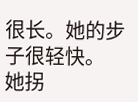很长。她的步子很轻快。
她拐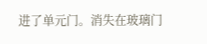进了单元门。消失在玻璃门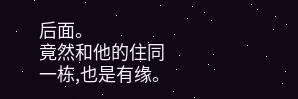后面。
竟然和他的住同一栋,也是有缘。